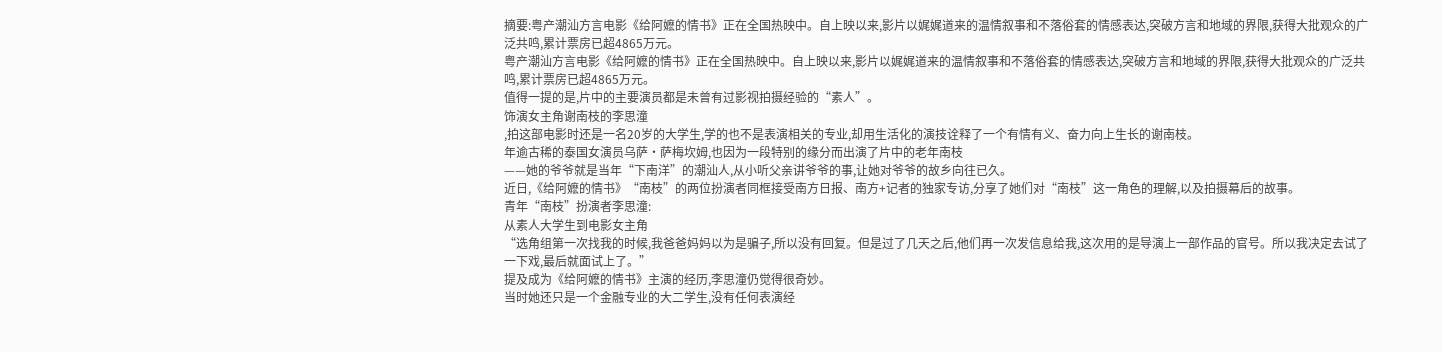摘要:粤产潮汕方言电影《给阿嬷的情书》正在全国热映中。自上映以来,影片以娓娓道来的温情叙事和不落俗套的情感表达,突破方言和地域的界限,获得大批观众的广泛共鸣,累计票房已超4865万元。
粤产潮汕方言电影《给阿嬷的情书》正在全国热映中。自上映以来,影片以娓娓道来的温情叙事和不落俗套的情感表达,突破方言和地域的界限,获得大批观众的广泛共鸣,累计票房已超4865万元。
值得一提的是,片中的主要演员都是未曾有过影视拍摄经验的“素人”。
饰演女主角谢南枝的李思潼
,拍这部电影时还是一名20岁的大学生,学的也不是表演相关的专业,却用生活化的演技诠释了一个有情有义、奋力向上生长的谢南枝。
年逾古稀的泰国女演员乌萨·萨梅坎姆,也因为一段特别的缘分而出演了片中的老年南枝
——她的爷爷就是当年“下南洋”的潮汕人,从小听父亲讲爷爷的事,让她对爷爷的故乡向往已久。
近日,《给阿嬷的情书》“南枝”的两位扮演者同框接受南方日报、南方+记者的独家专访,分享了她们对“南枝”这一角色的理解,以及拍摄幕后的故事。
青年“南枝”扮演者李思潼:
从素人大学生到电影女主角
“选角组第一次找我的时候,我爸爸妈妈以为是骗子,所以没有回复。但是过了几天之后,他们再一次发信息给我,这次用的是导演上一部作品的官号。所以我决定去试了一下戏,最后就面试上了。”
提及成为《给阿嬷的情书》主演的经历,李思潼仍觉得很奇妙。
当时她还只是一个金融专业的大二学生,没有任何表演经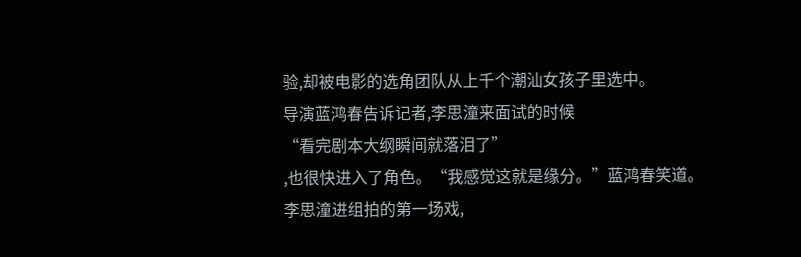验,却被电影的选角团队从上千个潮汕女孩子里选中。
导演蓝鸿春告诉记者,李思潼来面试的时候
“看完剧本大纲瞬间就落泪了”
,也很快进入了角色。“我感觉这就是缘分。”蓝鸿春笑道。
李思潼进组拍的第一场戏,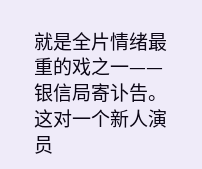就是全片情绪最重的戏之一——银信局寄讣告。这对一个新人演员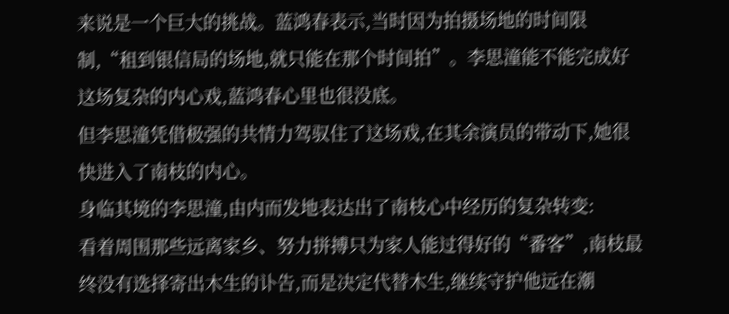来说是一个巨大的挑战。蓝鸿春表示,当时因为拍摄场地的时间限制,“租到银信局的场地,就只能在那个时间拍”。李思潼能不能完成好这场复杂的内心戏,蓝鸿春心里也很没底。
但李思潼凭借极强的共情力驾驭住了这场戏,在其余演员的带动下,她很快进入了南枝的内心。
身临其境的李思潼,由内而发地表达出了南枝心中经历的复杂转变:
看着周围那些远离家乡、努力拼搏只为家人能过得好的“番客”,南枝最终没有选择寄出木生的讣告,而是决定代替木生,继续守护他远在潮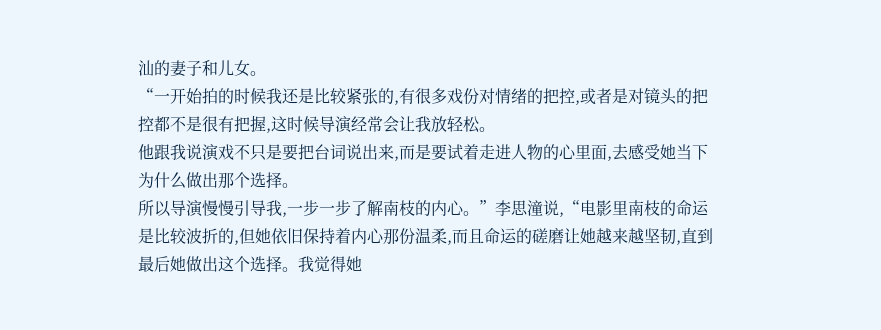汕的妻子和儿女。
“一开始拍的时候我还是比较紧张的,有很多戏份对情绪的把控,或者是对镜头的把控都不是很有把握,这时候导演经常会让我放轻松。
他跟我说演戏不只是要把台词说出来,而是要试着走进人物的心里面,去感受她当下为什么做出那个选择。
所以导演慢慢引导我,一步一步了解南枝的内心。”李思潼说,“电影里南枝的命运是比较波折的,但她依旧保持着内心那份温柔,而且命运的磋磨让她越来越坚韧,直到最后她做出这个选择。我觉得她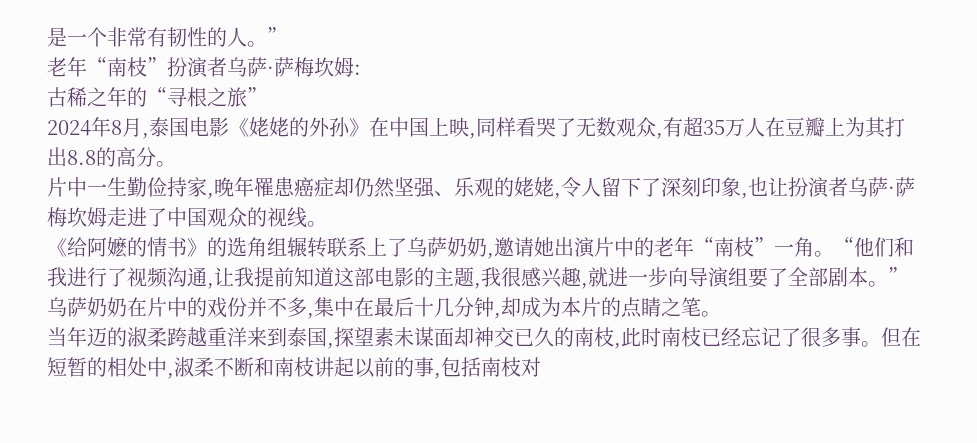是一个非常有韧性的人。”
老年“南枝”扮演者乌萨·萨梅坎姆:
古稀之年的“寻根之旅”
2024年8月,泰国电影《姥姥的外孙》在中国上映,同样看哭了无数观众,有超35万人在豆瓣上为其打出8.8的高分。
片中一生勤俭持家,晚年罹患癌症却仍然坚强、乐观的姥姥,令人留下了深刻印象,也让扮演者乌萨·萨梅坎姆走进了中国观众的视线。
《给阿嬷的情书》的选角组辗转联系上了乌萨奶奶,邀请她出演片中的老年“南枝”一角。“他们和我进行了视频沟通,让我提前知道这部电影的主题,我很感兴趣,就进一步向导演组要了全部剧本。”
乌萨奶奶在片中的戏份并不多,集中在最后十几分钟,却成为本片的点睛之笔。
当年迈的淑柔跨越重洋来到泰国,探望素未谋面却神交已久的南枝,此时南枝已经忘记了很多事。但在短暂的相处中,淑柔不断和南枝讲起以前的事,包括南枝对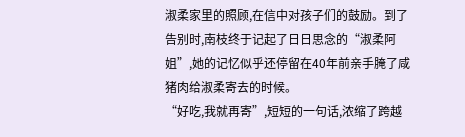淑柔家里的照顾,在信中对孩子们的鼓励。到了告别时,南枝终于记起了日日思念的“淑柔阿姐”,她的记忆似乎还停留在40年前亲手腌了咸猪肉给淑柔寄去的时候。
“好吃,我就再寄”,短短的一句话,浓缩了跨越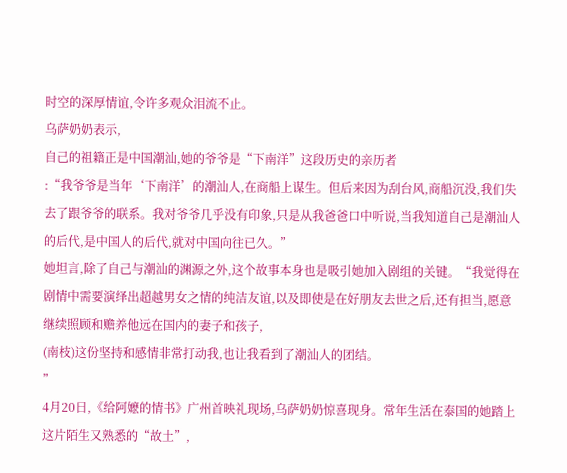时空的深厚情谊,令许多观众泪流不止。
乌萨奶奶表示,
自己的祖籍正是中国潮汕,她的爷爷是“下南洋”这段历史的亲历者
:“我爷爷是当年‘下南洋’的潮汕人,在商船上谋生。但后来因为刮台风,商船沉没,我们失去了跟爷爷的联系。我对爷爷几乎没有印象,只是从我爸爸口中听说,当我知道自己是潮汕人的后代,是中国人的后代,就对中国向往已久。”
她坦言,除了自己与潮汕的渊源之外,这个故事本身也是吸引她加入剧组的关键。“我觉得在剧情中需要演绎出超越男女之情的纯洁友谊,以及即使是在好朋友去世之后,还有担当,愿意继续照顾和赡养他远在国内的妻子和孩子,
(南枝)这份坚持和感情非常打动我,也让我看到了潮汕人的团结。
”
4月20日,《给阿嬷的情书》广州首映礼现场,乌萨奶奶惊喜现身。常年生活在泰国的她踏上这片陌生又熟悉的“故土”,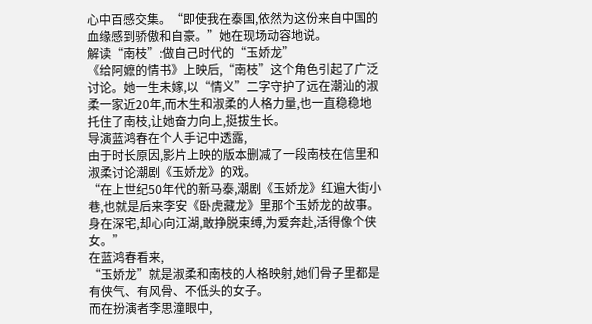心中百感交集。“即使我在泰国,依然为这份来自中国的血缘感到骄傲和自豪。”她在现场动容地说。
解读“南枝”:做自己时代的“玉娇龙”
《给阿嬷的情书》上映后,“南枝”这个角色引起了广泛讨论。她一生未嫁,以“情义”二字守护了远在潮汕的淑柔一家近20年,而木生和淑柔的人格力量,也一直稳稳地托住了南枝,让她奋力向上,挺拔生长。
导演蓝鸿春在个人手记中透露,
由于时长原因,影片上映的版本删减了一段南枝在信里和淑柔讨论潮剧《玉娇龙》的戏。
“在上世纪50年代的新马泰,潮剧《玉娇龙》红遍大街小巷,也就是后来李安《卧虎藏龙》里那个玉娇龙的故事。身在深宅,却心向江湖,敢挣脱束缚,为爱奔赴,活得像个侠女。”
在蓝鸿春看来,
“玉娇龙”就是淑柔和南枝的人格映射,她们骨子里都是有侠气、有风骨、不低头的女子。
而在扮演者李思潼眼中,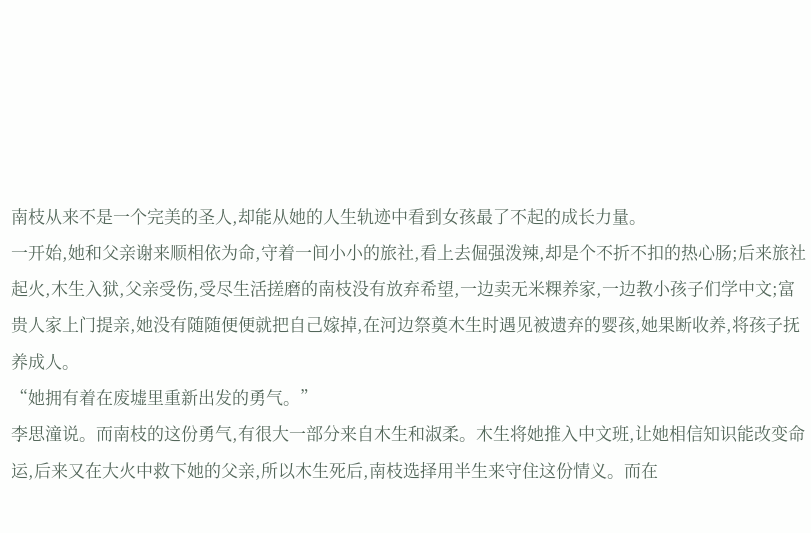南枝从来不是一个完美的圣人,却能从她的人生轨迹中看到女孩最了不起的成长力量。
一开始,她和父亲谢来顺相依为命,守着一间小小的旅社,看上去倔强泼辣,却是个不折不扣的热心肠;后来旅社起火,木生入狱,父亲受伤,受尽生活搓磨的南枝没有放弃希望,一边卖无米粿养家,一边教小孩子们学中文;富贵人家上门提亲,她没有随随便便就把自己嫁掉,在河边祭奠木生时遇见被遗弃的婴孩,她果断收养,将孩子抚养成人。
“她拥有着在废墟里重新出发的勇气。”
李思潼说。而南枝的这份勇气,有很大一部分来自木生和淑柔。木生将她推入中文班,让她相信知识能改变命运,后来又在大火中救下她的父亲,所以木生死后,南枝选择用半生来守住这份情义。而在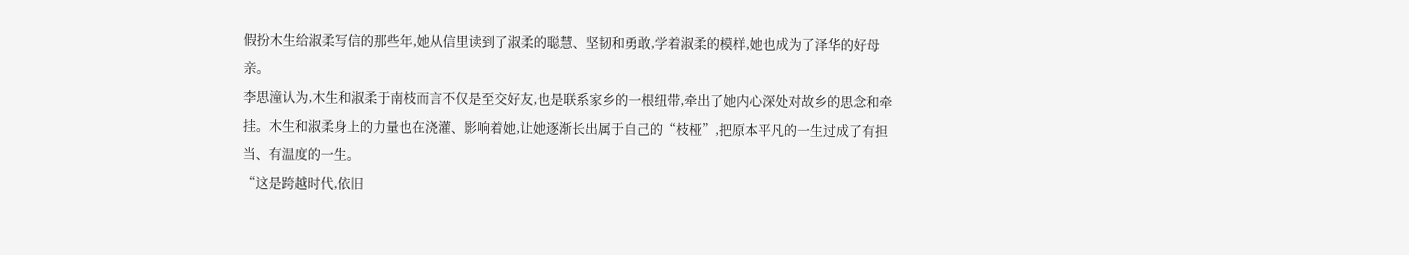假扮木生给淑柔写信的那些年,她从信里读到了淑柔的聪慧、坚韧和勇敢,学着淑柔的模样,她也成为了泽华的好母亲。
李思潼认为,木生和淑柔于南枝而言不仅是至交好友,也是联系家乡的一根纽带,牵出了她内心深处对故乡的思念和牵挂。木生和淑柔身上的力量也在浇灌、影响着她,让她逐渐长出属于自己的“枝桠”,把原本平凡的一生过成了有担当、有温度的一生。
“这是跨越时代,依旧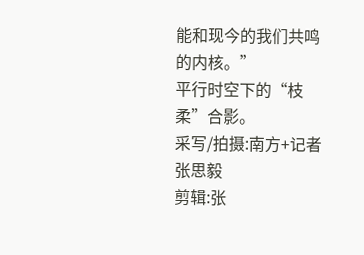能和现今的我们共鸣的内核。”
平行时空下的“枝柔”合影。
采写/拍摄:南方+记者 张思毅
剪辑:张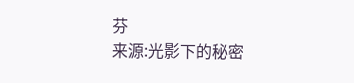芬
来源:光影下的秘密